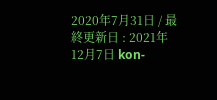2020年7月31日 / 最終更新日 : 2021年12月7日 kon-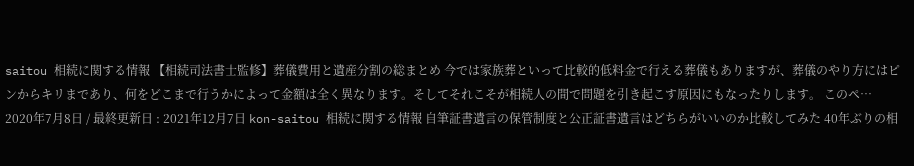saitou 相続に関する情報 【相続司法書士監修】葬儀費用と遺産分割の総まとめ 今では家族葬といって比較的低料金で行える葬儀もありますが、葬儀のやり方にはピンからキリまであり、何をどこまで行うかによって金額は全く異なります。そしてそれこそが相続人の間で問題を引き起こす原因にもなったりします。 このペ…
2020年7月8日 / 最終更新日 : 2021年12月7日 kon-saitou 相続に関する情報 自筆証書遺言の保管制度と公正証書遺言はどちらがいいのか比較してみた 40年ぶりの相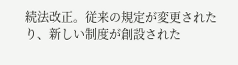続法改正。従来の規定が変更されたり、新しい制度が創設された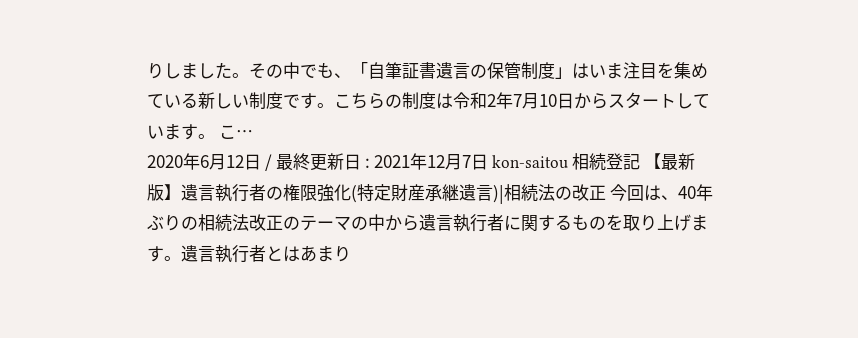りしました。その中でも、「自筆証書遺言の保管制度」はいま注目を集めている新しい制度です。こちらの制度は令和2年7月10日からスタートしています。 こ…
2020年6月12日 / 最終更新日 : 2021年12月7日 kon-saitou 相続登記 【最新版】遺言執行者の権限強化(特定財産承継遺言)|相続法の改正 今回は、40年ぶりの相続法改正のテーマの中から遺言執行者に関するものを取り上げます。遺言執行者とはあまり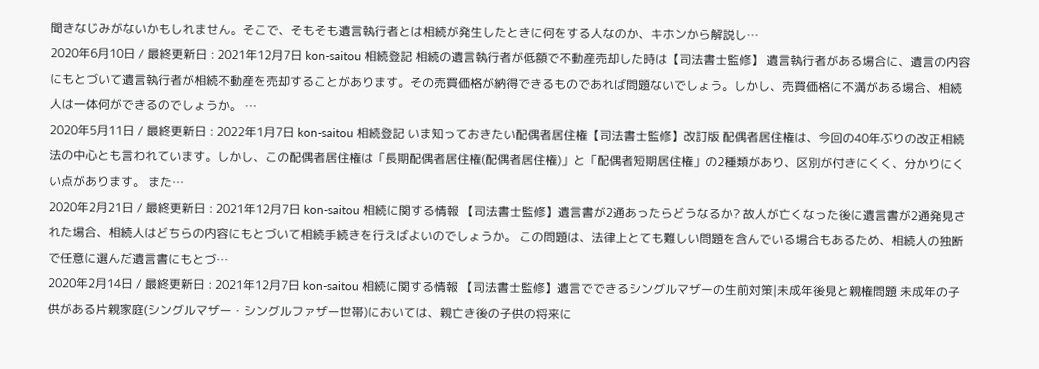聞きなじみがないかもしれません。そこで、そもそも遺言執行者とは相続が発生したときに何をする人なのか、キホンから解説し…
2020年6月10日 / 最終更新日 : 2021年12月7日 kon-saitou 相続登記 相続の遺言執行者が低額で不動産売却した時は【司法書士監修】 遺言執行者がある場合に、遺言の内容にもとづいて遺言執行者が相続不動産を売却することがあります。その売買価格が納得できるものであれば問題ないでしょう。しかし、売買価格に不満がある場合、相続人は一体何ができるのでしょうか。 …
2020年5月11日 / 最終更新日 : 2022年1月7日 kon-saitou 相続登記 いま知っておきたい配偶者居住権【司法書士監修】改訂版 配偶者居住権は、今回の40年ぶりの改正相続法の中心とも言われています。しかし、この配偶者居住権は「長期配偶者居住権(配偶者居住権)」と「配偶者短期居住権」の2種類があり、区別が付きにくく、分かりにくい点があります。 また…
2020年2月21日 / 最終更新日 : 2021年12月7日 kon-saitou 相続に関する情報 【司法書士監修】遺言書が2通あったらどうなるか? 故人が亡くなった後に遺言書が2通発見された場合、相続人はどちらの内容にもとづいて相続手続きを行えばよいのでしょうか。 この問題は、法律上とても難しい問題を含んでいる場合もあるため、相続人の独断で任意に選んだ遺言書にもとづ…
2020年2月14日 / 最終更新日 : 2021年12月7日 kon-saitou 相続に関する情報 【司法書士監修】遺言でできるシングルマザーの生前対策|未成年後見と親権問題 未成年の子供がある片親家庭(シングルマザー・シングルファザー世帯)においては、親亡き後の子供の将来に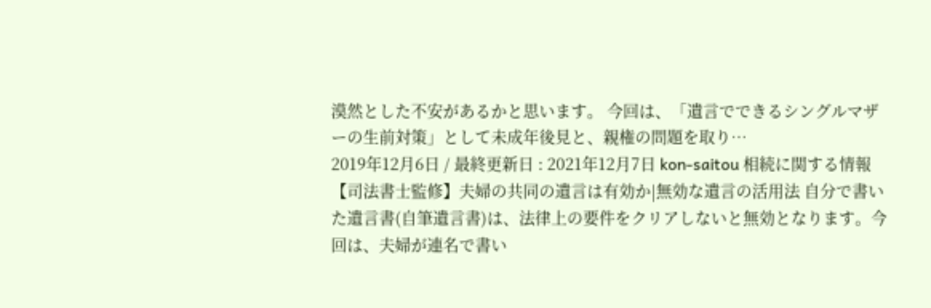漠然とした不安があるかと思います。 今回は、「遺言でできるシングルマザーの生前対策」として未成年後見と、親権の問題を取り…
2019年12月6日 / 最終更新日 : 2021年12月7日 kon-saitou 相続に関する情報 【司法書士監修】夫婦の共同の遺言は有効か|無効な遺言の活用法 自分で書いた遺言書(自筆遺言書)は、法律上の要件をクリアしないと無効となります。今回は、夫婦が連名で書い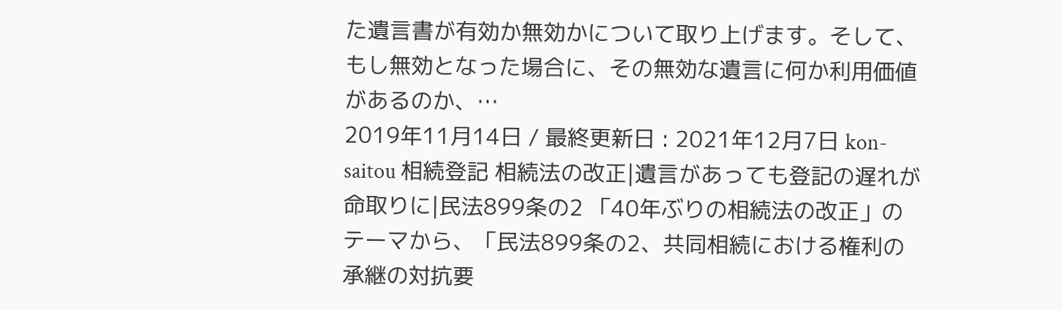た遺言書が有効か無効かについて取り上げます。そして、もし無効となった場合に、その無効な遺言に何か利用価値があるのか、…
2019年11月14日 / 最終更新日 : 2021年12月7日 kon-saitou 相続登記 相続法の改正|遺言があっても登記の遅れが命取りに|民法899条の2 「40年ぶりの相続法の改正」のテーマから、「民法899条の2、共同相続における権利の承継の対抗要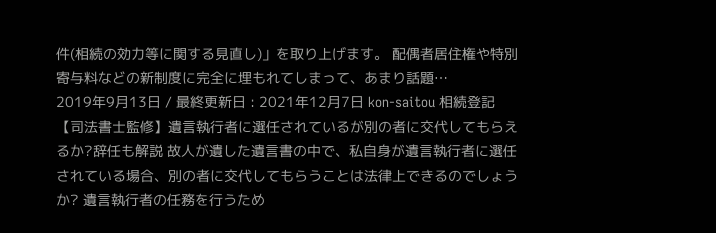件(相続の効力等に関する見直し)」を取り上げます。 配偶者居住権や特別寄与料などの新制度に完全に埋もれてしまって、あまり話題…
2019年9月13日 / 最終更新日 : 2021年12月7日 kon-saitou 相続登記 【司法書士監修】遺言執行者に選任されているが別の者に交代してもらえるか?辞任も解説 故人が遺した遺言書の中で、私自身が遺言執行者に選任されている場合、別の者に交代してもらうことは法律上できるのでしょうか? 遺言執行者の任務を行うため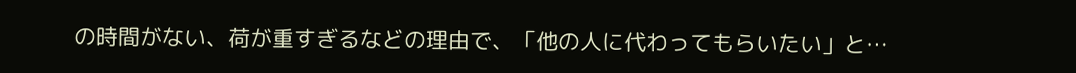の時間がない、荷が重すぎるなどの理由で、「他の人に代わってもらいたい」と…